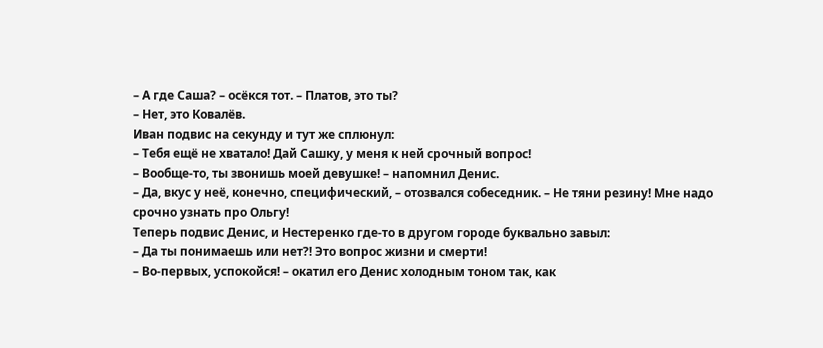– А где Саша? – осёкся тот. – Платов, это ты?
– Нет, это Ковалёв.
Иван подвис на секунду и тут же сплюнул:
– Тебя ещё не хватало! Дай Сашку, у меня к ней срочный вопрос!
– Вообще-то, ты звонишь моей девушке! – напомнил Денис.
– Да, вкус у неё, конечно, специфический, – отозвался собеседник. – Не тяни резину! Мне надо срочно узнать про Ольгу!
Теперь подвис Денис, и Нестеренко где-то в другом городе буквально завыл:
– Да ты понимаешь или нет?! Это вопрос жизни и смерти!
– Во-первых, успокойся! – окатил его Денис холодным тоном так, как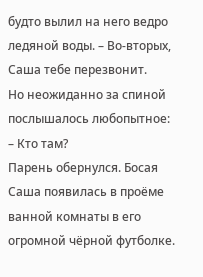будто вылил на него ведро ледяной воды. – Во-вторых, Саша тебе перезвонит.
Но неожиданно за спиной послышалось любопытное:
– Кто там?
Парень обернулся. Босая Саша появилась в проёме ванной комнаты в его огромной чёрной футболке.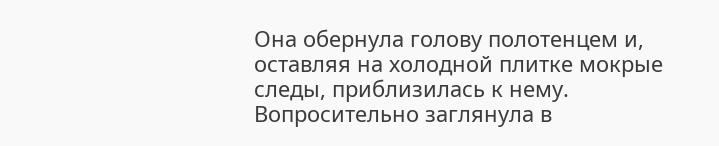Она обернула голову полотенцем и, оставляя на холодной плитке мокрые следы, приблизилась к нему. Вопросительно заглянула в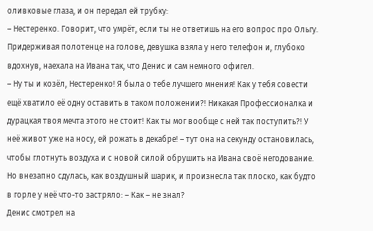оливковые глаза, и он передал ей трубку:
– Нестеренко. Говорит, что умрёт, если ты не ответишь на его вопрос про Ольгу.
Придерживая полотенце на голове, девушка взяла у него телефон и, глубоко вдохнув, наехала на Ивана так, что Денис и сам немного офигел.
– Ну ты и козёл, Нестеренко! Я была о тебе лучшего мнения! Как у тебя совести ещё хватило её одну оставить в таком положении?! Никакая Профессионалка и дурацкая твоя мечта этого не стоит! Как ты мог вообще с ней так поступить?! У неё живот уже на носу, ей рожать в декабре! – тут она на секунду остановилась, чтобы глотнуть воздуха и с новой силой обрушить на Ивана своё негодование. Но внезапно сдулась, как воздушный шарик, и произнесла так плоско, как будто в горле у неё что-то застряло: – Как – не знал?
Денис смотрел на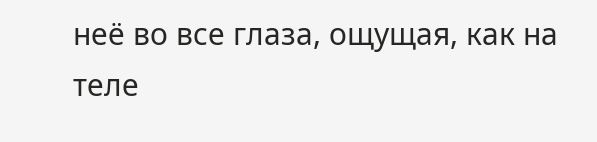неё во все глаза, ощущая, как на теле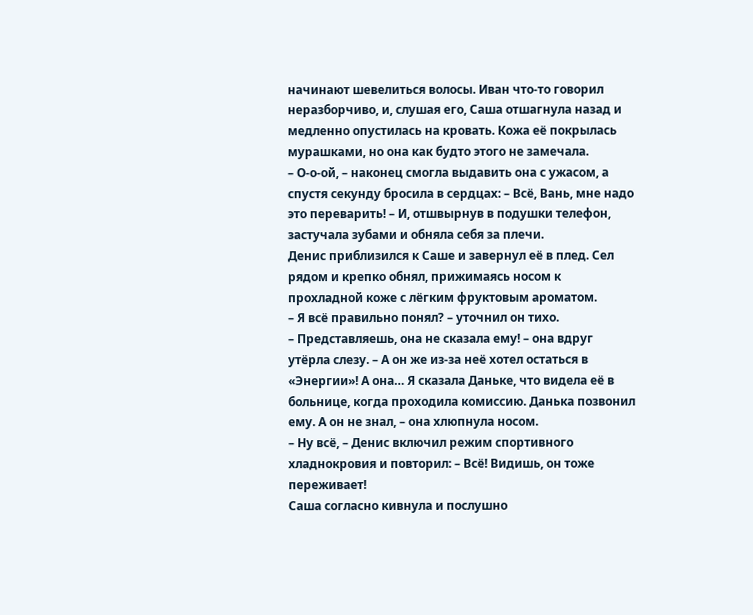начинают шевелиться волосы. Иван что-то говорил неразборчиво, и, слушая его, Саша отшагнула назад и медленно опустилась на кровать. Кожа её покрылась мурашками, но она как будто этого не замечала.
– О-о-ой, – наконец смогла выдавить она с ужасом, а спустя секунду бросила в сердцах: – Всё, Вань, мне надо это переварить! – И, отшвырнув в подушки телефон, застучала зубами и обняла себя за плечи.
Денис приблизился к Саше и завернул её в плед. Сел рядом и крепко обнял, прижимаясь носом к прохладной коже с лёгким фруктовым ароматом.
– Я всё правильно понял? – уточнил он тихо.
– Представляешь, она не сказала ему! – она вдруг утёрла слезу. – А он же из-за неё хотел остаться в «Энергии»! А она… Я сказала Даньке, что видела её в больнице, когда проходила комиссию. Данька позвонил ему. А он не знал, – она хлюпнула носом.
– Ну всё, – Денис включил режим спортивного хладнокровия и повторил: – Всё! Видишь, он тоже переживает!
Саша согласно кивнула и послушно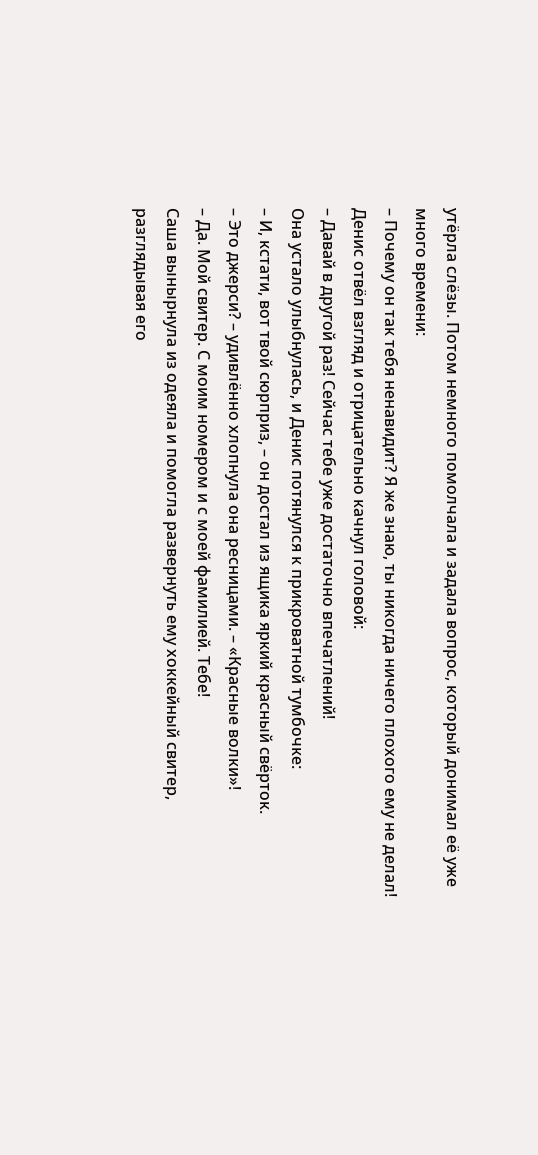утёрла слёзы. Потом немного помолчала и задала вопрос, который донимал её уже много времени:
– Почему он так тебя ненавидит? Я же знаю, ты никогда ничего плохого ему не делал!
Денис отвёл взгляд и отрицательно качнул головой:
– Давай в другой раз! Сейчас тебе уже достаточно впечатлений!
Она устало улыбнулась, и Денис потянулся к прикроватной тумбочке:
– И, кстати, вот твой сюрприз, – он достал из ящика яркий красный свёрток.
– Это джерси? – удивлённо хлопнула она ресницами. – «Красные волки»!
– Да. Мой свитер. С моим номером и с моей фамилией. Тебе!
Саша вынырнула из одеяла и помогла развернуть ему хоккейный свитер, разглядывая его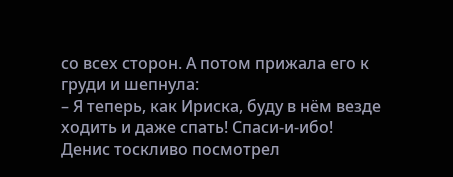со всех сторон. А потом прижала его к груди и шепнула:
– Я теперь, как Ириска, буду в нём везде ходить и даже спать! Спаси-и-ибо!
Денис тоскливо посмотрел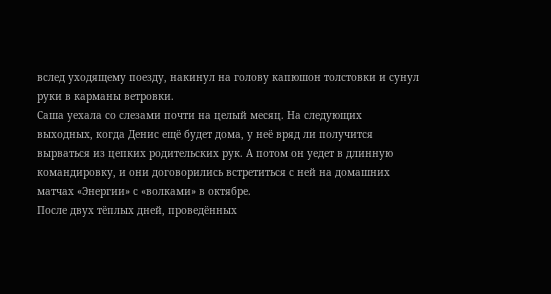вслед уходящему поезду, накинул на голову капюшон толстовки и сунул руки в карманы ветровки.
Саша уехала со слезами почти на целый месяц. На следующих выходных, когда Денис ещё будет дома, у неё вряд ли получится вырваться из цепких родительских рук. А потом он уедет в длинную командировку, и они договорились встретиться с ней на домашних матчах «Энергии» с «волками» в октябре.
После двух тёплых дней, проведённых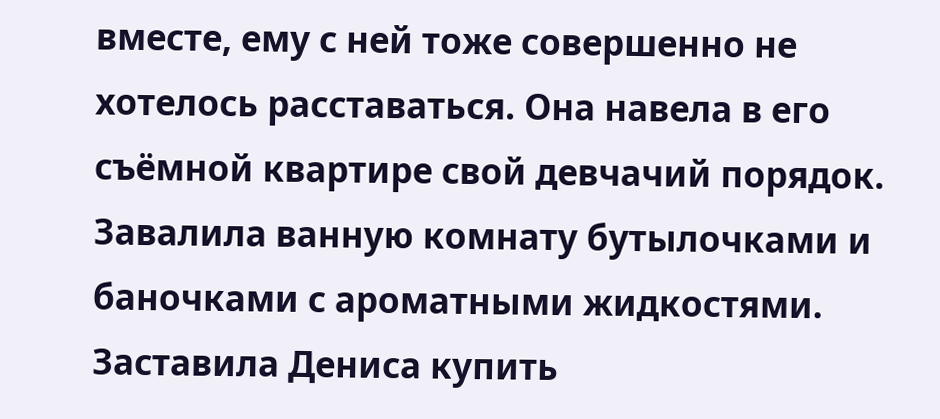вместе, ему с ней тоже совершенно не хотелось расставаться. Она навела в его съёмной квартире свой девчачий порядок. Завалила ванную комнату бутылочками и баночками с ароматными жидкостями. Заставила Дениса купить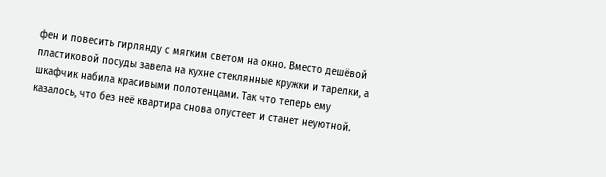фен и повесить гирлянду с мягким светом на окно. Вместо дешёвой пластиковой посуды завела на кухне стеклянные кружки и тарелки, а шкафчик набила красивыми полотенцами. Так что теперь ему казалось, что без неё квартира снова опустеет и станет неуютной.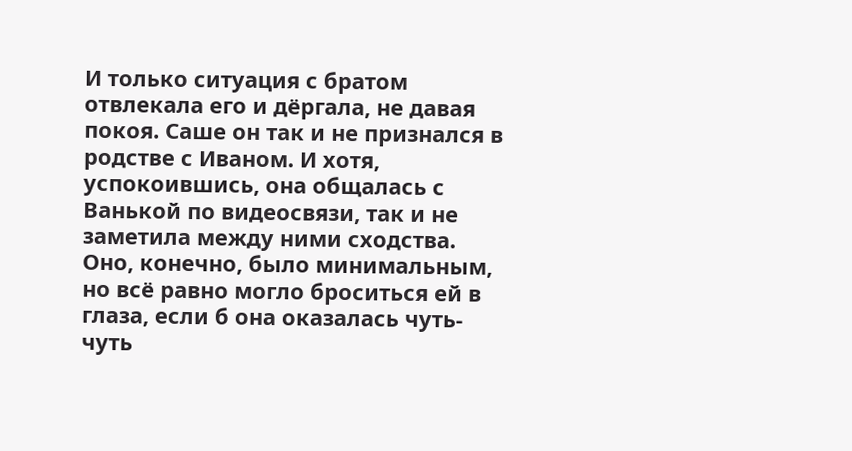И только ситуация с братом отвлекала его и дёргала, не давая покоя. Саше он так и не признался в родстве с Иваном. И хотя, успокоившись, она общалась с Ванькой по видеосвязи, так и не заметила между ними сходства. Оно, конечно, было минимальным, но всё равно могло броситься ей в глаза, если б она оказалась чуть-чуть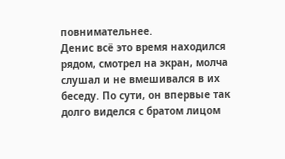повнимательнее.
Денис всё это время находился рядом, смотрел на экран, молча слушал и не вмешивался в их беседу. По сути, он впервые так долго виделся с братом лицом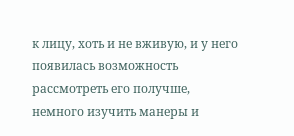к лицу, хоть и не вживую, и у него появилась возможность рассмотреть его получше, немного изучить манеры и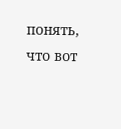понять, что вот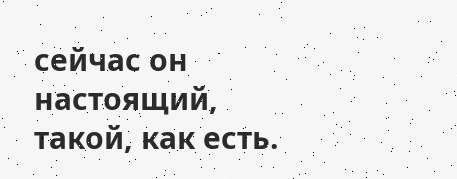сейчас он настоящий, такой, как есть.